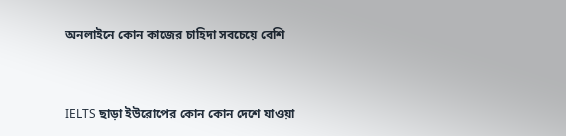অনলাইনে কোন কাজের চাহিদা সবচেয়ে বেশি


IELTS ছাড়া ইউরোপের কোন কোন দেশে যাওয়া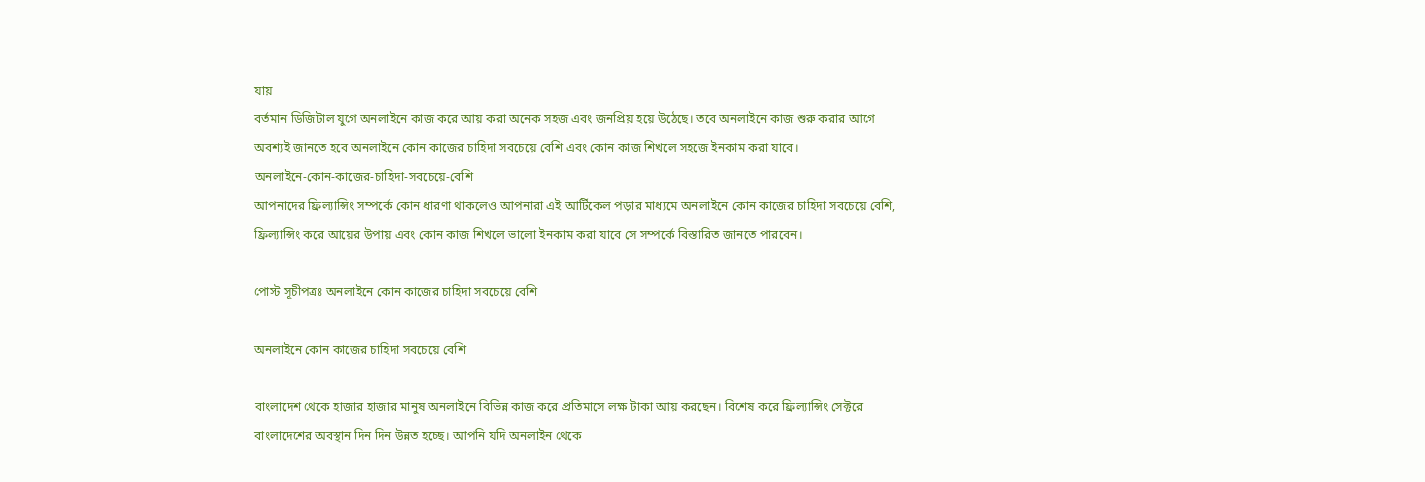যায়
বর্তমান ডিজিটাল যুগে অনলাইনে কাজ করে আয় করা অনেক সহজ এবং জনপ্রিয় হয়ে উঠেছে। তবে অনলাইনে কাজ শুরু করার আগে অবশ্যই জানতে হবে অনলাইনে কোন কাজের চাহিদা সবচেয়ে বেশি এবং কোন কাজ শিখলে সহজে ইনকাম করা যাবে।
অনলাইনে-কোন-কাজের-চাহিদা-সবচেয়ে-বেশি
আপনাদের ফ্রিল্যান্সিং সম্পর্কে কোন ধারণা থাকলেও আপনারা এই আর্টিকেল পড়ার মাধ্যমে অনলাইনে কোন কাজের চাহিদা সবচেয়ে বেশি, ফ্রিল্যান্সিং করে আয়ের উপায় এবং কোন কাজ শিখলে ভালো ইনকাম করা যাবে সে সম্পর্কে বিস্তারিত জানতে পারবেন।

পোস্ট সূচীপত্রঃ অনলাইনে কোন কাজের চাহিদা সবচেয়ে বেশি

অনলাইনে কোন কাজের চাহিদা সবচেয়ে বেশি

বাংলাদেশ থেকে হাজার হাজার মানুষ অনলাইনে বিভিন্ন কাজ করে প্রতিমাসে লক্ষ টাকা আয় করছেন। বিশেষ করে ফ্রিল্যান্সিং সেক্টরে বাংলাদেশের অবস্থান দিন দিন উন্নত হচ্ছে। আপনি যদি অনলাইন থেকে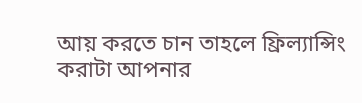আয় করতে চান তাহলে ফ্রিল্যান্সিং করাটা আপনার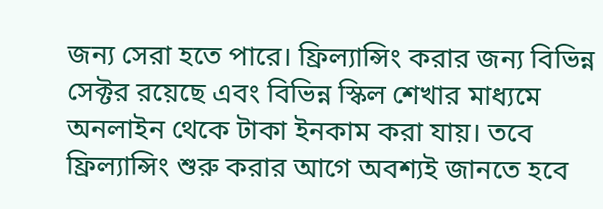জন্য সেরা হতে পারে। ফ্রিল্যান্সিং করার জন্য বিভিন্ন সেক্টর রয়েছে এবং বিভিন্ন স্কিল শেখার মাধ্যমে অনলাইন থেকে টাকা ইনকাম করা যায়। তবে ফ্রিল্যান্সিং শুরু করার আগে অবশ্যই জানতে হবে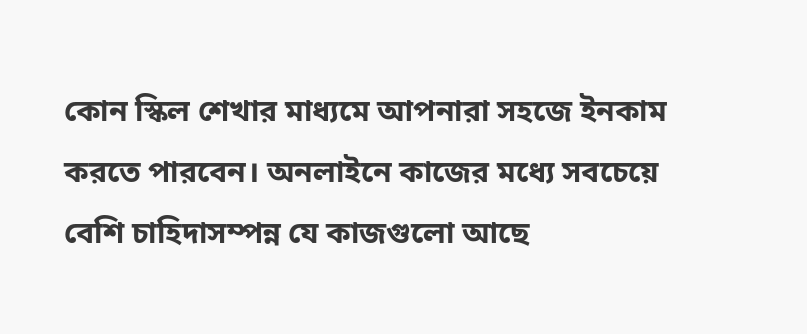কোন স্কিল শেখার মাধ্যমে আপনারা সহজে ইনকাম করতে পারবেন। অনলাইনে কাজের মধ্যে সবচেয়ে বেশি চাহিদাসম্পন্ন যে কাজগুলো আছে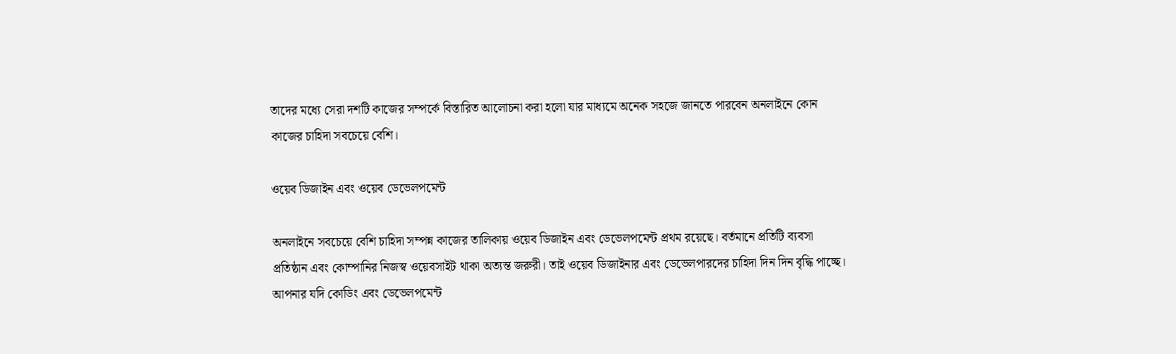তাদের মধ্যে সেরা দশটি কাজের সম্পর্কে বিস্তারিত আলোচনা করা হলো যার মাধ্যমে অনেক সহজে জানতে পারবেন অনলাইনে কোন কাজের চাহিদা সবচেয়ে বেশি।

ওয়েব ডিজাইন এবং ওয়েব ডেভেলপমেন্ট

অনলাইনে সবচেয়ে বেশি চাহিদা সম্পন্ন কাজের তালিকায় ওয়েব ডিজাইন এবং ডেভেলপমেন্ট প্রথম রয়েছে। বর্তমানে প্রতিটি ব্যবসা প্রতিষ্ঠান এবং কোম্পানির নিজস্ব ওয়েবসাইট থাকা অত্যন্ত জরুরী। তাই ওয়েব ডিজাইনার এবং ডেভেলপারদের চাহিদা দিন দিন বৃদ্ধি পাচ্ছে। আপনার যদি কোডিং এবং ডেভেলপমেন্ট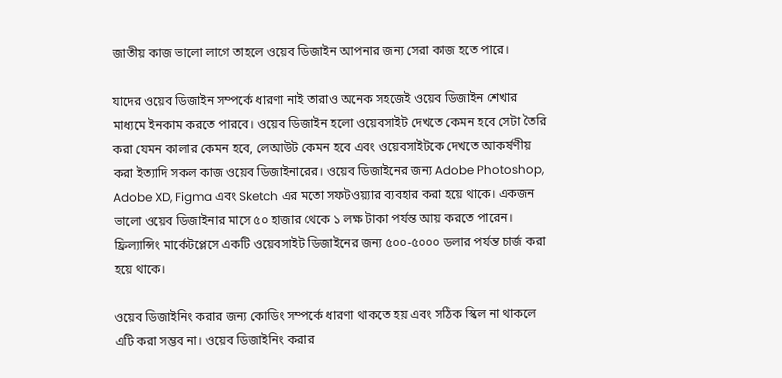জাতীয় কাজ ভালো লাগে তাহলে ওয়েব ডিজাইন আপনার জন্য সেরা কাজ হতে পারে।

যাদের ওয়েব ডিজাইন সম্পর্কে ধারণা নাই তারাও অনেক সহজেই ওয়েব ডিজাইন শেখার মাধ্যমে ইনকাম করতে পারবে। ওয়েব ডিজাইন হলো ওয়েবসাইট দেখতে কেমন হবে সেটা তৈরি করা যেমন কালার কেমন হবে, লেআউট কেমন হবে এবং ওয়েবসাইটকে দেখতে আকর্ষণীয় করা ইত্যাদি সকল কাজ ওয়েব ডিজাইনারের। ওয়েব ডিজাইনের জন্য Adobe Photoshop, Adobe XD, Figma এবং Sketch এর মতো সফটওয়্যার ব্যবহার করা হয়ে থাকে। একজন ভালো ওয়েব ডিজাইনার মাসে ৫০ হাজার থেকে ১ লক্ষ টাকা পর্যন্ত আয় করতে পারেন। ফ্রিল্যান্সিং মার্কেটপ্লেসে একটি ওয়েবসাইট ডিজাইনের জন্য ৫০০-৫০০০ ডলার পর্যন্ত চার্জ করা হয়ে থাকে।

ওয়েব ডিজাইনিং করার জন্য কোডিং সম্পর্কে ধারণা থাকতে হয় এবং সঠিক স্কিল না থাকলে এটি করা সম্ভব না। ওয়েব ডিজাইনিং করার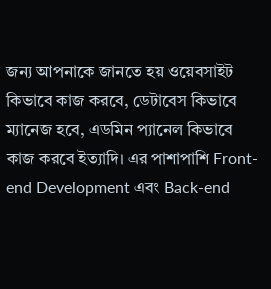জন্য আপনাকে জানতে হয় ওয়েবসাইট কিভাবে কাজ করবে, ডেটাবেস কিভাবে ম্যানেজ হবে, এডমিন প্যানেল কিভাবে কাজ করবে ইত্যাদি। এর পাশাপাশি Front-end Development এবং Back-end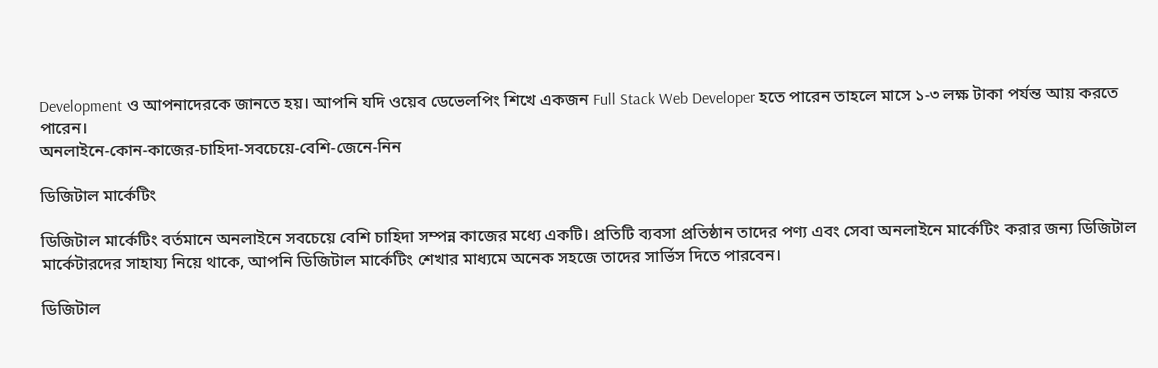Development ও আপনাদেরকে জানতে হয়। আপনি যদি ওয়েব ডেভেলপিং শিখে একজন Full Stack Web Developer হতে পারেন তাহলে মাসে ১-৩ লক্ষ টাকা পর্যন্ত আয় করতে পারেন।
অনলাইনে-কোন-কাজের-চাহিদা-সবচেয়ে-বেশি-জেনে-নিন

ডিজিটাল মার্কেটিং

ডিজিটাল মার্কেটিং বর্তমানে অনলাইনে সবচেয়ে বেশি চাহিদা সম্পন্ন কাজের মধ্যে একটি। প্রতিটি ব্যবসা প্রতিষ্ঠান তাদের পণ্য এবং সেবা অনলাইনে মার্কেটিং করার জন্য ডিজিটাল মার্কেটারদের সাহায্য নিয়ে থাকে, আপনি ডিজিটাল মার্কেটিং শেখার মাধ্যমে অনেক সহজে তাদের সার্ভিস দিতে পারবেন।

ডিজিটাল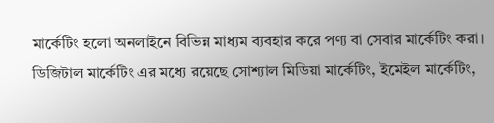মার্কেটিং হলো অনলাইনে বিভিন্ন মাধ্যম ব্যবহার করে পণ্য বা সেবার মার্কেটিং করা। ডিজিটাল মার্কেটিং এর মধ্যে রয়েছে সোশ্যাল মিডিয়া মার্কেটিং, ইমেইল মার্কেটিং,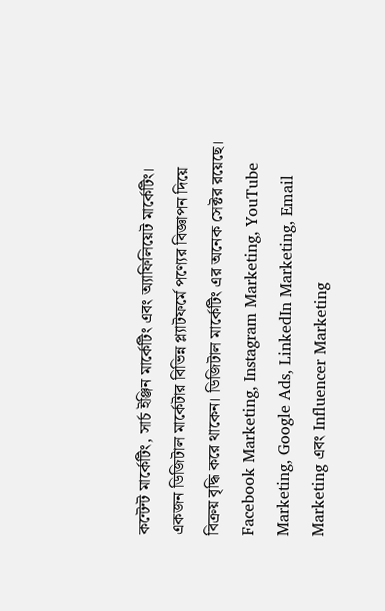কন্টেন্ট মার্কেটিং, সার্চ ইঞ্জিন মার্কেটিং এবং অ্যাফিলিয়েট মার্কেটিং। একজন ডিজিটাল মার্কেটার বিভিন্ন প্ল্যাটফর্মে পণ্যের বিজ্ঞাপন দিয়ে বিক্রয় বৃদ্ধি করে থাকেন। ডিজিটাল মার্কেটিং এর অনেক সেক্টর রয়েছে। Facebook Marketing, Instagram Marketing, YouTube Marketing, Google Ads, LinkedIn Marketing, Email Marketing এবং Influencer Marketing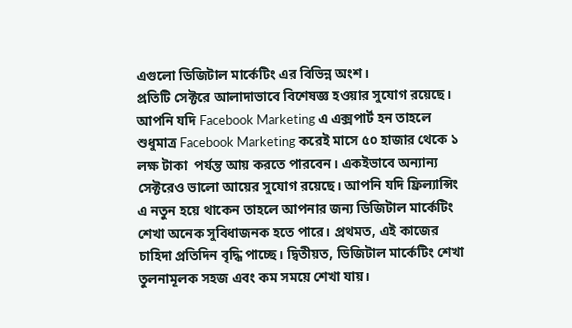এগুলো ডিজিটাল মার্কেটিং এর বিভিন্ন অংশ।
প্রতিটি সেক্টরে আলাদাভাবে বিশেষজ্ঞ হওয়ার সুযোগ রয়েছে। আপনি যদি Facebook Marketing এ এক্সপার্ট হন তাহলে শুধুমাত্র Facebook Marketing করেই মাসে ৫০ হাজার থেকে ১ লক্ষ টাকা  পর্যন্ত আয় করতে পারবেন। একইভাবে অন্যান্য সেক্টরেও ভালো আয়ের সুযোগ রয়েছে। আপনি যদি ফ্রিল্যান্সিং এ নতুন হয়ে থাকেন তাহলে আপনার জন্য ডিজিটাল মার্কেটিং শেখা অনেক সুবিধাজনক হতে পারে। প্রথমত, এই কাজের চাহিদা প্রতিদিন বৃদ্ধি পাচ্ছে। দ্বিতীয়ত, ডিজিটাল মার্কেটিং শেখা তুলনামূলক সহজ এবং কম সময়ে শেখা যায়।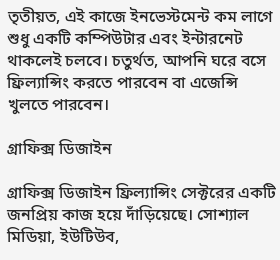তৃতীয়ত, এই কাজে ইনভেস্টমেন্ট কম লাগে শুধু একটি কম্পিউটার এবং ইন্টারনেট থাকলেই চলবে। চতুর্থত, আপনি ঘরে বসে ফ্রিল্যান্সিং করতে পারবেন বা এজেন্সি খুলতে পারবেন।

গ্রাফিক্স ডিজাইন

গ্রাফিক্স ডিজাইন ফ্রিল্যান্সিং সেক্টরের একটি জনপ্রিয় কাজ হয়ে দাঁড়িয়েছে। সোশ্যাল মিডিয়া, ইউটিউব,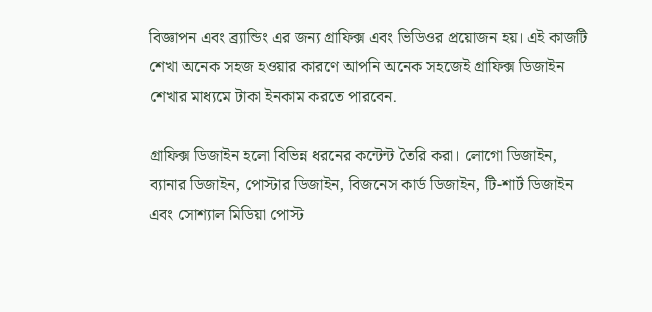বিজ্ঞাপন এবং ব্র্যান্ডিং এর জন্য গ্রাফিক্স এবং ভিডিওর প্রয়োজন হয়। এই কাজটি শেখা অনেক সহজ হওয়ার কারণে আপনি অনেক সহজেই গ্রাফিক্স ডিজাইন শেখার মাধ্যমে টাকা ইনকাম করতে পারবেন.

গ্রাফিক্স ডিজাইন হলো বিভিন্ন ধরনের কন্টেন্ট তৈরি করা। লোগো ডিজাইন, ব্যানার ডিজাইন, পোস্টার ডিজাইন, বিজনেস কার্ড ডিজাইন, টি-শার্ট ডিজাইন এবং সোশ্যাল মিডিয়া পোস্ট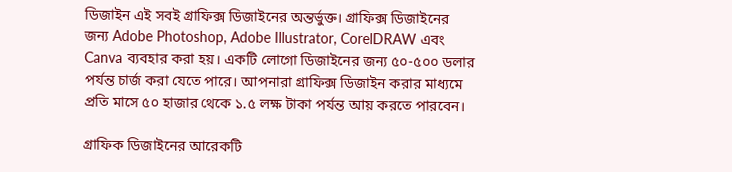ডিজাইন এই সবই গ্রাফিক্স ডিজাইনের অন্তর্ভুক্ত। গ্রাফিক্স ডিজাইনের জন্য Adobe Photoshop, Adobe Illustrator, CorelDRAW এবং Canva ব্যবহার করা হয়। একটি লোগো ডিজাইনের জন্য ৫০-৫০০ ডলার পর্যন্ত চার্জ করা যেতে পারে। আপনারা গ্রাফিক্স ডিজাইন করার মাধ্যমে প্রতি মাসে ৫০ হাজার থেকে ১.৫ লক্ষ টাকা পর্যন্ত আয় করতে পারবেন।

গ্রাফিক ডিজাইনের আরেকটি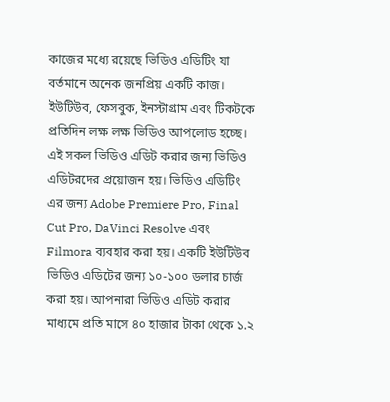কাজের মধ্যে রয়েছে ভিডিও এডিটিং যা বর্তমানে অনেক জনপ্রিয় একটি কাজ। ইউটিউব, ফেসবুক, ইনস্টাগ্রাম এবং টিকটকে প্রতিদিন লক্ষ লক্ষ ভিডিও আপলোড হচ্ছে। এই সকল ভিডিও এডিট করার জন্য ভিডিও এডিটরদের প্রয়োজন হয়। ভিডিও এডিটিং এর জন্য Adobe Premiere Pro, Final Cut Pro, DaVinci Resolve এবং Filmora ব্যবহার করা হয়। একটি ইউটিউব ভিডিও এডিটের জন্য ১০-১০০ ডলার চার্জ করা হয়। আপনারা ভিডিও এডিট করার মাধ্যমে প্রতি মাসে ৪০ হাজার টাকা থেকে ১.২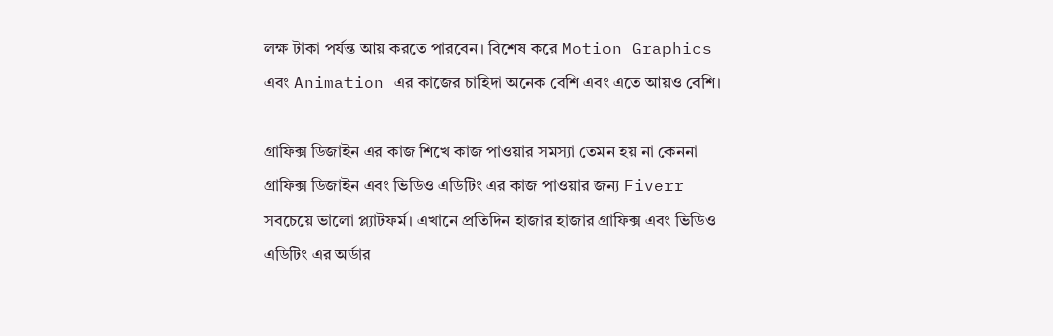লক্ষ টাকা পর্যন্ত আয় করতে পারবেন। বিশেষ করে Motion Graphics এবং Animation এর কাজের চাহিদা অনেক বেশি এবং এতে আয়ও বেশি।

গ্রাফিক্স ডিজাইন এর কাজ শিখে কাজ পাওয়ার সমস্যা তেমন হয় না কেননা গ্রাফিক্স ডিজাইন এবং ভিডিও এডিটিং এর কাজ পাওয়ার জন্য Fiverr সবচেয়ে ভালো প্ল্যাটফর্ম। এখানে প্রতিদিন হাজার হাজার গ্রাফিক্স এবং ভিডিও এডিটিং এর অর্ডার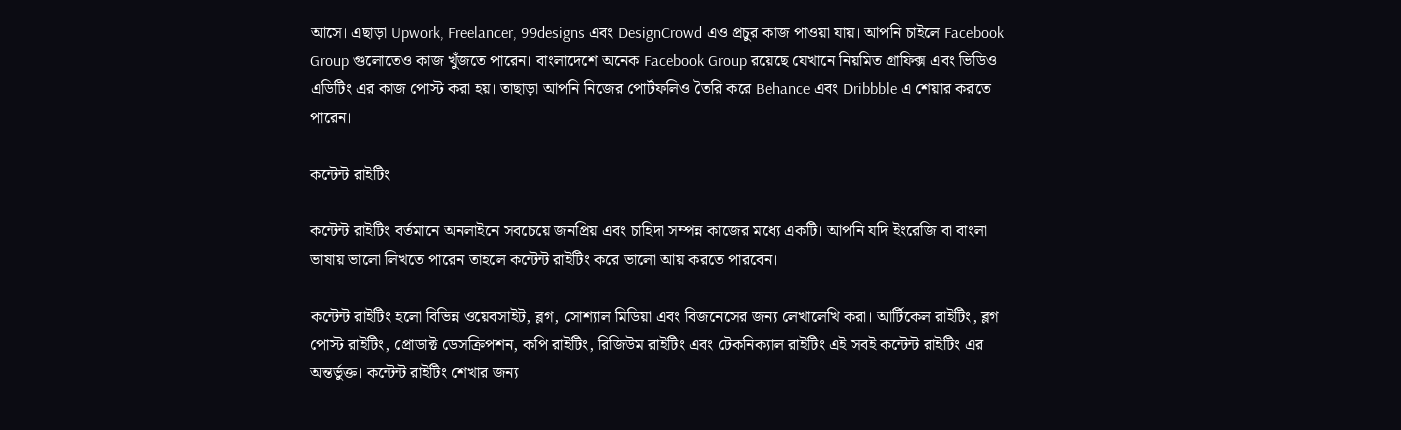আসে। এছাড়া Upwork, Freelancer, 99designs এবং DesignCrowd এও প্রচুর কাজ পাওয়া যায়। আপনি চাইলে Facebook Group গুলোতেও কাজ খুঁজতে পারেন। বাংলাদেশে অনেক Facebook Group রয়েছে যেখানে নিয়মিত গ্রাফিক্স এবং ভিডিও এডিটিং এর কাজ পোস্ট করা হয়। তাছাড়া আপনি নিজের পোর্টফলিও তৈরি করে Behance এবং Dribbble এ শেয়ার করতে পারেন।

কন্টেন্ট রাইটিং

কন্টেন্ট রাইটিং বর্তমানে অনলাইনে সবচেয়ে জনপ্রিয় এবং চাহিদা সম্পন্ন কাজের মধ্যে একটি। আপনি যদি ইংরেজি বা বাংলা ভাষায় ভালো লিখতে পারেন তাহলে কন্টেন্ট রাইটিং করে ভালো আয় করতে পারবেন।

কন্টেন্ট রাইটিং হলো বিভিন্ন ওয়েবসাইট, ব্লগ, সোশ্যাল মিডিয়া এবং বিজনেসের জন্য লেখালেখি করা। আর্টিকেল রাইটিং, ব্লগ পোস্ট রাইটিং, প্রোডাক্ট ডেসক্রিপশন, কপি রাইটিং, রিজিউম রাইটিং এবং টেকনিক্যাল রাইটিং এই সবই কন্টেন্ট রাইটিং এর অন্তর্ভুক্ত। কন্টেন্ট রাইটিং শেখার জন্য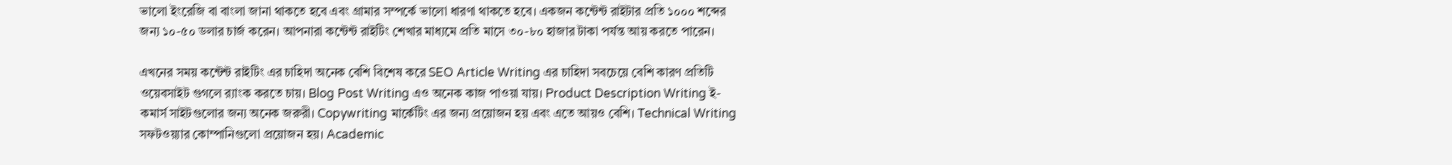ভালো ইংরেজি বা বাংলা জানা থাকতে হবে এবং গ্রামার সম্পর্কে ভালো ধারণা থাকতে হবে। একজন কন্টেন্ট রাইটার প্রতি ১০০০ শব্দের জন্য ১০-৫০ ডলার চার্জ করেন। আপনারা কন্টেন্ট রাইটিং শেখার মাধ্যমে প্রতি মাসে ৩০-৮০ হাজার টাকা পর্যন্ত আয় করতে পারেন।

এখনের সময় কন্টেন্ট রাইটিং এর চাহিদা অনেক বেশি বিশেষ করে SEO Article Writing এর চাহিদা সবচেয়ে বেশি কারণ প্রতিটি ওয়েবসাইট গুগলে র‍্যাংক করতে চায়। Blog Post Writing এও অনেক কাজ পাওয়া যায়। Product Description Writing ই-কমার্স সাইটগুলোর জন্য অনেক জরুরী। Copywriting মার্কেটিং এর জন্য প্রয়োজন হয় এবং এতে আয়ও বেশি। Technical Writing সফটওয়্যার কোম্পানিগুলো প্রয়োজন হয়। Academic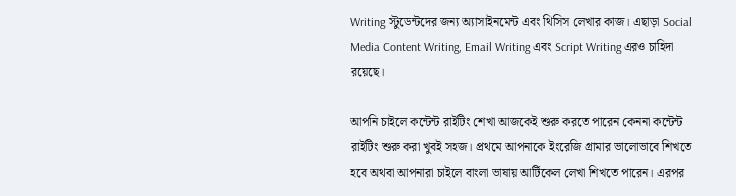Writing স্টুডেন্টদের জন্য অ্যাসাইনমেন্ট এবং থিসিস লেখার কাজ। এছাড়া Social Media Content Writing, Email Writing এবং Script Writing এরও চাহিদা রয়েছে।

আপনি চাইলে কন্টেন্ট রাইটিং শেখা আজকেই শুরু করতে পারেন কেননা কন্টেন্ট রাইটিং শুরু করা খুবই সহজ। প্রথমে আপনাকে ইংরেজি গ্রামার ভালোভাবে শিখতে হবে অথবা আপনারা চাইলে বাংলা ভাষায় আর্টিকেল লেখা শিখতে পারেন। এরপর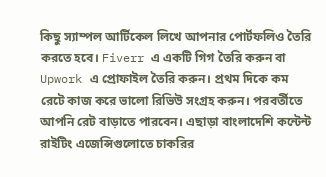কিছু স্যাম্পল আর্টিকেল লিখে আপনার পোর্টফলিও তৈরি করতে হবে। Fiverr এ একটি গিগ তৈরি করুন বা Upwork এ প্রোফাইল তৈরি করুন। প্রথম দিকে কম রেটে কাজ করে ভালো রিভিউ সংগ্রহ করুন। পরবর্তীতে আপনি রেট বাড়াতে পারবেন। এছাড়া বাংলাদেশি কন্টেন্ট রাইটিং এজেন্সিগুলোতে চাকরির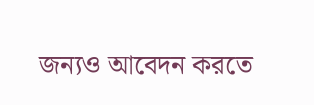জন্যও আবেদন করতে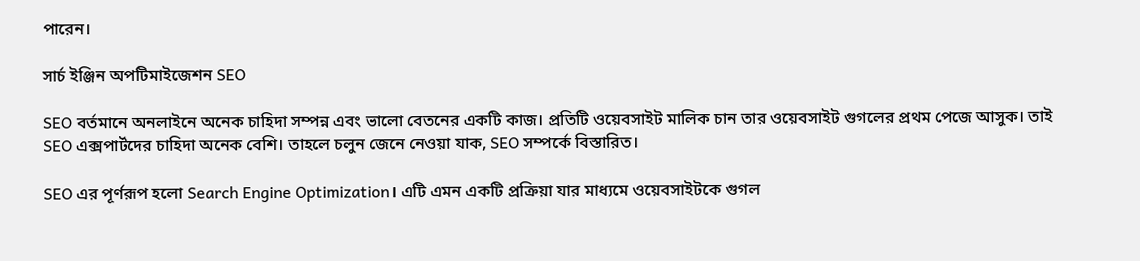পারেন।

সার্চ ইঞ্জিন অপটিমাইজেশন SEO

SEO বর্তমানে অনলাইনে অনেক চাহিদা সম্পন্ন এবং ভালো বেতনের একটি কাজ। প্রতিটি ওয়েবসাইট মালিক চান তার ওয়েবসাইট গুগলের প্রথম পেজে আসুক। তাই SEO এক্সপার্টদের চাহিদা অনেক বেশি। তাহলে চলুন জেনে নেওয়া যাক, SEO সম্পর্কে বিস্তারিত।

SEO এর পূর্ণরূপ হলো Search Engine Optimization। এটি এমন একটি প্রক্রিয়া যার মাধ্যমে ওয়েবসাইটকে গুগল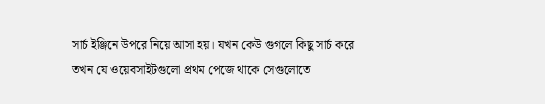সার্চ ইঞ্জিনে উপরে নিয়ে আসা হয়। যখন কেউ গুগলে কিছু সার্চ করে তখন যে ওয়েবসাইটগুলো প্রথম পেজে থাকে সেগুলোতে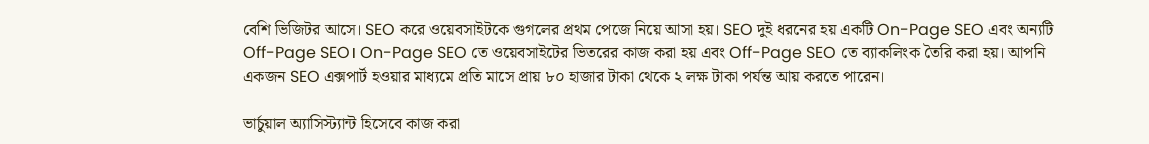বেশি ভিজিটর আসে। SEO করে ওয়েবসাইটকে গুগলের প্রথম পেজে নিয়ে আসা হয়। SEO দুই ধরনের হয় একটি On-Page SEO এবং অন্যটি Off-Page SEO। On-Page SEO তে ওয়েবসাইটের ভিতরের কাজ করা হয় এবং Off-Page SEO তে ব্যাকলিংক তৈরি করা হয়। আপনি একজন SEO এক্সপার্ট হওয়ার মাধ্যমে প্রতি মাসে প্রায় ৮০ হাজার টাকা থেকে ২ লক্ষ টাকা পর্যন্ত আয় করতে পারেন।

ভার্চুয়াল অ্যাসিস্ট্যান্ট হিসেবে কাজ করা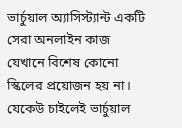ভার্চুয়াল অ্যাসিস্ট্যান্ট একটি সেরা অনলাইন কাজ যেখানে বিশেষ কোনো স্কিলের প্রয়োজন হয় না। যেকেউ চাইলেই ভার্চুয়াল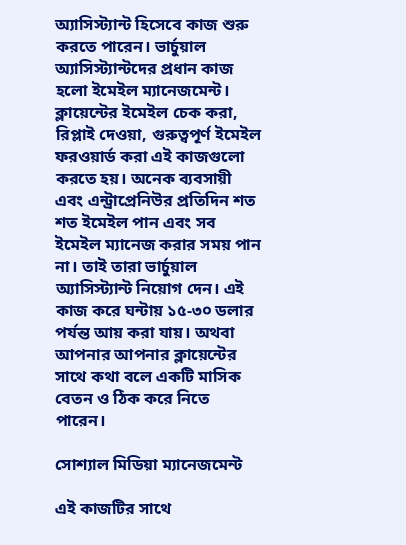অ্যাসিস্ট্যান্ট হিসেবে কাজ শুরু করতে পারেন। ভার্চুয়াল অ্যাসিস্ট্যান্টদের প্রধান কাজ হলো ইমেইল ম্যানেজমেন্ট। ক্লায়েন্টের ইমেইল চেক করা, রিপ্লাই দেওয়া, গুরুত্বপূর্ণ ইমেইল ফরওয়ার্ড করা এই কাজগুলো করতে হয়। অনেক ব্যবসায়ী এবং এন্ট্রাপ্রেনিউর প্রতিদিন শত শত ইমেইল পান এবং সব ইমেইল ম্যানেজ করার সময় পান না। তাই তারা ভার্চুয়াল অ্যাসিস্ট্যান্ট নিয়োগ দেন। এই কাজ করে ঘন্টায় ১৫-৩০ ডলার পর্যন্ত আয় করা যায়। অথবা আপনার আপনার ক্লায়েন্টের সাথে কথা বলে একটি মাসিক বেতন ও ঠিক করে নিতে পারেন।

সোশ্যাল মিডিয়া ম্যানেজমেন্ট

এই কাজটির সাথে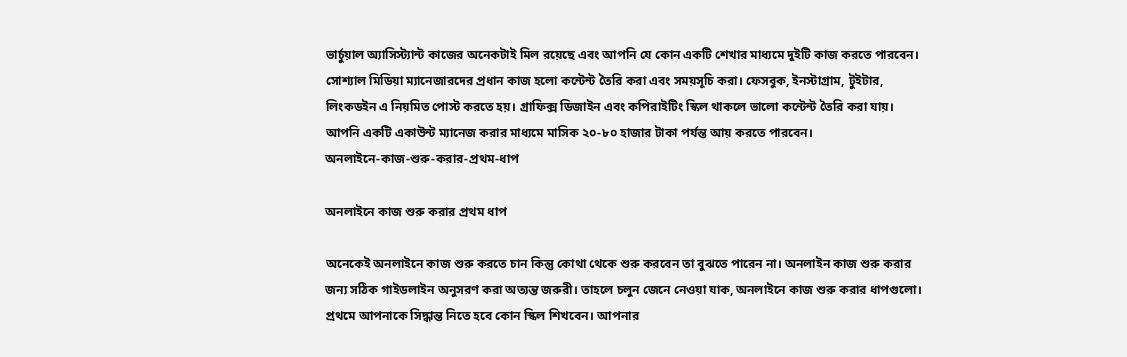ভার্চুয়াল অ্যাসিস্ট্যান্ট কাজের অনেকটাই মিল রয়েছে এবং আপনি যে কোন একটি শেখার মাধ্যমে দুইটি কাজ করতে পারবেন। সোশ্যাল মিডিয়া ম্যানেজারদের প্রধান কাজ হলো কন্টেন্ট তৈরি করা এবং সময়সূচি করা। ফেসবুক, ইনস্টাগ্রাম, টুইটার, লিংকডইন এ নিয়মিত পোস্ট করতে হয়। গ্রাফিক্স ডিজাইন এবং কপিরাইটিং স্কিল থাকলে ভালো কন্টেন্ট তৈরি করা যায়। আপনি একটি একাউন্ট ম্যানেজ করার মাধ্যমে মাসিক ২০-৮০ হাজার টাকা পর্যন্ত আয় করতে পারবেন।
অনলাইনে-কাজ-শুরু-করার-প্রথম-ধাপ

অনলাইনে কাজ শুরু করার প্রথম ধাপ

অনেকেই অনলাইনে কাজ শুরু করতে চান কিন্তু কোথা থেকে শুরু করবেন তা বুঝতে পারেন না। অনলাইন কাজ শুরু করার জন্য সঠিক গাইডলাইন অনুসরণ করা অত্যন্ত জরুরী। তাহলে চলুন জেনে নেওয়া যাক, অনলাইনে কাজ শুরু করার ধাপগুলো।
প্রথমে আপনাকে সিদ্ধান্ত নিতে হবে কোন স্কিল শিখবেন। আপনার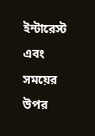ইন্টারেস্ট এবং সময়ের উপর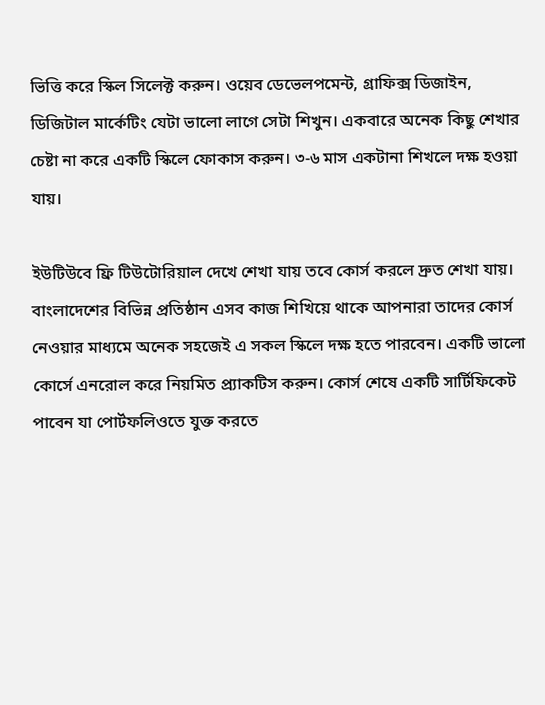ভিত্তি করে স্কিল সিলেক্ট করুন। ওয়েব ডেভেলপমেন্ট, গ্রাফিক্স ডিজাইন, ডিজিটাল মার্কেটিং যেটা ভালো লাগে সেটা শিখুন। একবারে অনেক কিছু শেখার চেষ্টা না করে একটি স্কিলে ফোকাস করুন। ৩-৬ মাস একটানা শিখলে দক্ষ হওয়া যায়।

ইউটিউবে ফ্রি টিউটোরিয়াল দেখে শেখা যায় তবে কোর্স করলে দ্রুত শেখা যায়। বাংলাদেশের বিভিন্ন প্রতিষ্ঠান এসব কাজ শিখিয়ে থাকে আপনারা তাদের কোর্স নেওয়ার মাধ্যমে অনেক সহজেই এ সকল স্কিলে দক্ষ হতে পারবেন। একটি ভালো কোর্সে এনরোল করে নিয়মিত প্র্যাকটিস করুন। কোর্স শেষে একটি সার্টিফিকেট পাবেন যা পোর্টফলিওতে যুক্ত করতে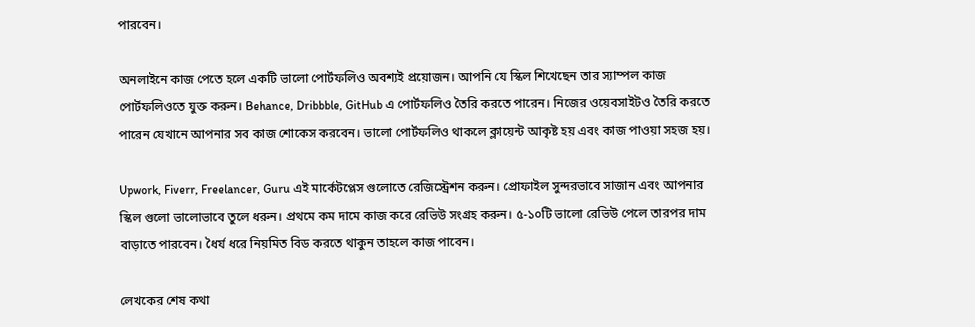পারবেন।

অনলাইনে কাজ পেতে হলে একটি ভালো পোর্টফলিও অবশ্যই প্রয়োজন। আপনি যে স্কিল শিখেছেন তার স্যাম্পল কাজ পোর্টফলিওতে যুক্ত করুন। Behance, Dribbble, GitHub এ পোর্টফলিও তৈরি করতে পারেন। নিজের ওয়েবসাইটও তৈরি করতে পারেন যেখানে আপনার সব কাজ শোকেস করবেন। ভালো পোর্টফলিও থাকলে ক্লায়েন্ট আকৃষ্ট হয় এবং কাজ পাওয়া সহজ হয়।

Upwork, Fiverr, Freelancer, Guru এই মার্কেটপ্লেস গুলোতে রেজিস্ট্রেশন করুন। প্রোফাইল সুন্দরভাবে সাজান এবং আপনার স্কিল গুলো ভালোভাবে তুলে ধরুন। প্রথমে কম দামে কাজ করে রেভিউ সংগ্রহ করুন। ৫-১০টি ভালো রেভিউ পেলে তারপর দাম বাড়াতে পারবেন। ধৈর্য ধরে নিয়মিত বিড করতে থাকুন তাহলে কাজ পাবেন।

লেখকের শেষ কথা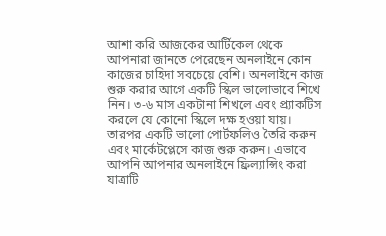আশা করি আজকের আর্টিকেল থেকে আপনারা জানতে পেরেছেন অনলাইনে কোন কাজের চাহিদা সবচেয়ে বেশি। অনলাইনে কাজ শুরু করার আগে একটি স্কিল ভালোভাবে শিখে নিন। ৩-৬ মাস একটানা শিখলে এবং প্র্যাকটিস করলে যে কোনো স্কিলে দক্ষ হওয়া যায়। তারপর একটি ভালো পোর্টফলিও তৈরি করুন এবং মার্কেটপ্লেসে কাজ শুরু করুন। এভাবে আপনি আপনার অনলাইনে ফ্রিল্যান্সিং করা যাত্রাটি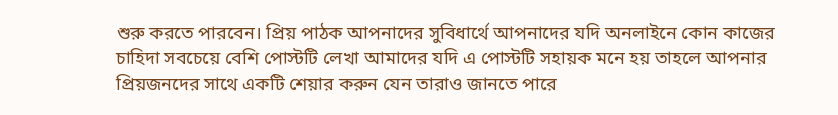শুরু করতে পারবেন। প্রিয় পাঠক আপনাদের সুবিধার্থে আপনাদের যদি অনলাইনে কোন কাজের চাহিদা সবচেয়ে বেশি পোস্টটি লেখা আমাদের যদি এ পোস্টটি সহায়ক মনে হয় তাহলে আপনার প্রিয়জনদের সাথে একটি শেয়ার করুন যেন তারাও জানতে পারে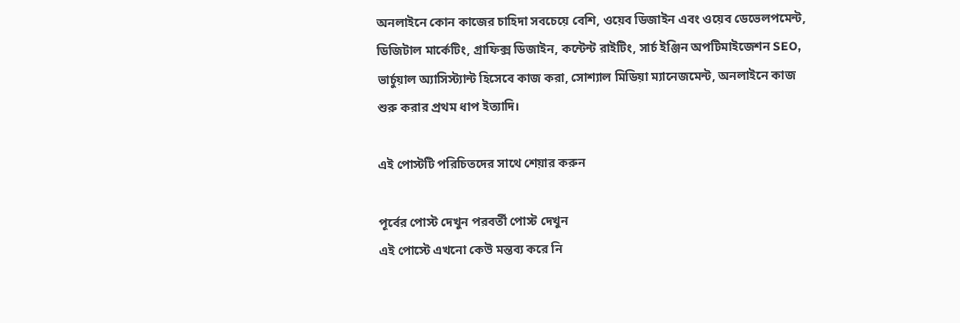অনলাইনে কোন কাজের চাহিদা সবচেয়ে বেশি, ওয়েব ডিজাইন এবং ওয়েব ডেভেলপমেন্ট, ডিজিটাল মার্কেটিং, গ্রাফিক্স ডিজাইন, কন্টেন্ট রাইটিং, সার্চ ইঞ্জিন অপটিমাইজেশন SEO, ভার্চুয়াল অ্যাসিস্ট্যান্ট হিসেবে কাজ করা, সোশ্যাল মিডিয়া ম্যানেজমেন্ট, অনলাইনে কাজ শুরু করার প্রথম ধাপ ইত্যাদি।

এই পোস্টটি পরিচিতদের সাথে শেয়ার করুন

পূর্বের পোস্ট দেখুন পরবর্তী পোস্ট দেখুন
এই পোস্টে এখনো কেউ মন্তব্য করে নি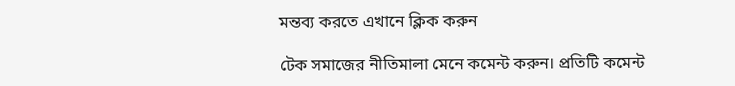মন্তব্য করতে এখানে ক্লিক করুন

টেক সমাজের নীতিমালা মেনে কমেন্ট করুন। প্রতিটি কমেন্ট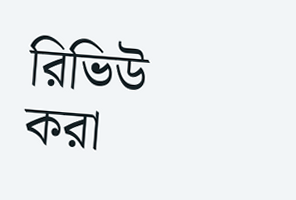রিভিউ করা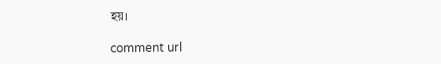হয়।

comment url